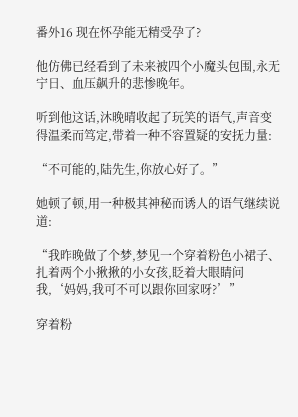番外16 现在怀孕能无精受孕了?

他仿佛已经看到了未来被四个小魔头包围,永无宁日、血压飙升的悲惨晚年。

听到他这话,沐晚晴收起了玩笑的语气,声音变得温柔而笃定,带着一种不容置疑的安抚力量:

“不可能的,陆先生,你放心好了。”

她顿了顿,用一种极其神秘而诱人的语气继续说道:

“我昨晚做了个梦,梦见一个穿着粉色小裙子、扎着两个小揪揪的小女孩,眨着大眼睛问我,‘妈妈,我可不可以跟你回家呀?’”

穿着粉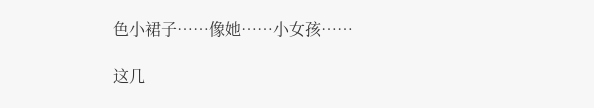色小裙子……像她……小女孩……

这几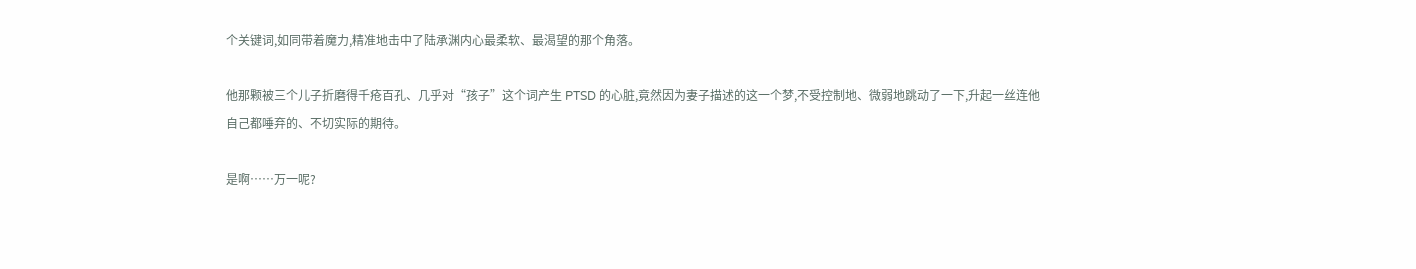个关键词,如同带着魔力,精准地击中了陆承渊内心最柔软、最渴望的那个角落。

他那颗被三个儿子折磨得千疮百孔、几乎对“孩子”这个词产生 PTSD 的心脏,竟然因为妻子描述的这一个梦,不受控制地、微弱地跳动了一下,升起一丝连他自己都唾弃的、不切实际的期待。

是啊……万一呢?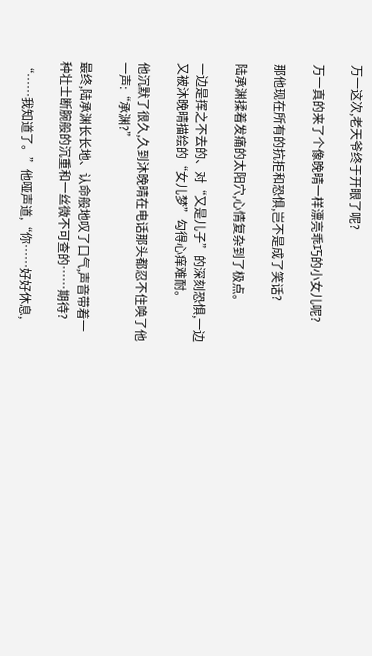万一这次,老天爷终于开眼了呢?

万一真的来了个像晚晴一样漂亮乖巧的小女儿呢?

那他现在所有的抗拒和恐惧,岂不是成了笑话?

陆承渊揉着发痛的太阳穴,心情复杂到了极点。

一边是挥之不去的、对“又是儿子”的深刻恐惧,一边又被沐晚晴描绘的“女儿梦”勾得心痒难耐。

他沉默了很久,久到沐晚晴在电话那头都忍不住唤了他一声:“承渊?”

最终,陆承渊长长地、认命般地叹了口气,声音带着一种壮士断腕般的沉重和一丝微不可查的……期待?

“……我知道了。”他哑声道,“你……好好休息,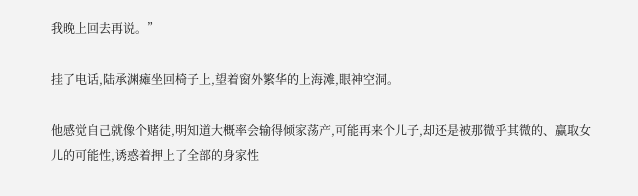我晚上回去再说。”

挂了电话,陆承渊瘫坐回椅子上,望着窗外繁华的上海滩,眼神空洞。

他感觉自己就像个赌徒,明知道大概率会输得倾家荡产,可能再来个儿子,却还是被那微乎其微的、赢取女儿的可能性,诱惑着押上了全部的身家性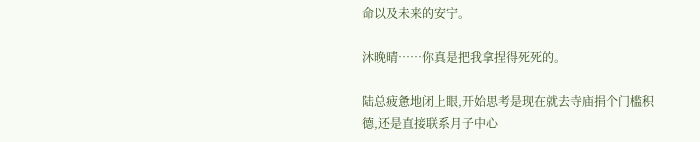命以及未来的安宁。

沐晚晴……你真是把我拿捏得死死的。

陆总疲惫地闭上眼,开始思考是现在就去寺庙捐个门槛积德,还是直接联系月子中心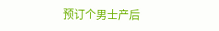预订个男士产后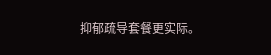抑郁疏导套餐更实际。